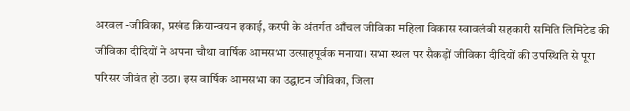अरवल -जीविका, प्रखंड क्रियान्वयन इकाई, करपी के अंतर्गत आँचल जीविका महिला विकास स्वावलंबी सहकारी समिति लिमिटेड की जीविका दीदियों ने अपना चौथा वार्षिक आमसभा उत्साहपूर्वक मनाया। सभा स्थल पर सैकड़ों जीविका दीदियों की उपस्थिति से पूरा परिसर जीवंत हो उठा। इस वार्षिक आमसभा का उद्घाटन जीविका, जिला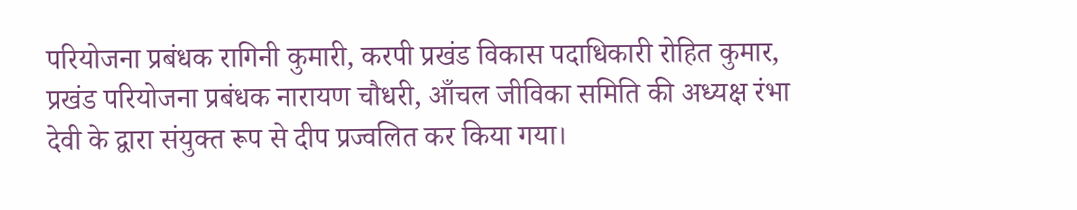परियोजना प्रबंधक रागिनी कुमारी, करपी प्रखंड विकास पदाधिकारी रोहित कुमार, प्रखंड परियोजना प्रबंधक नारायण चौधरी, आँचल जीविका समिति की अध्यक्ष रंभा देवी के द्वारा संयुक्त रूप से दीप प्रज्वलित कर किया गया।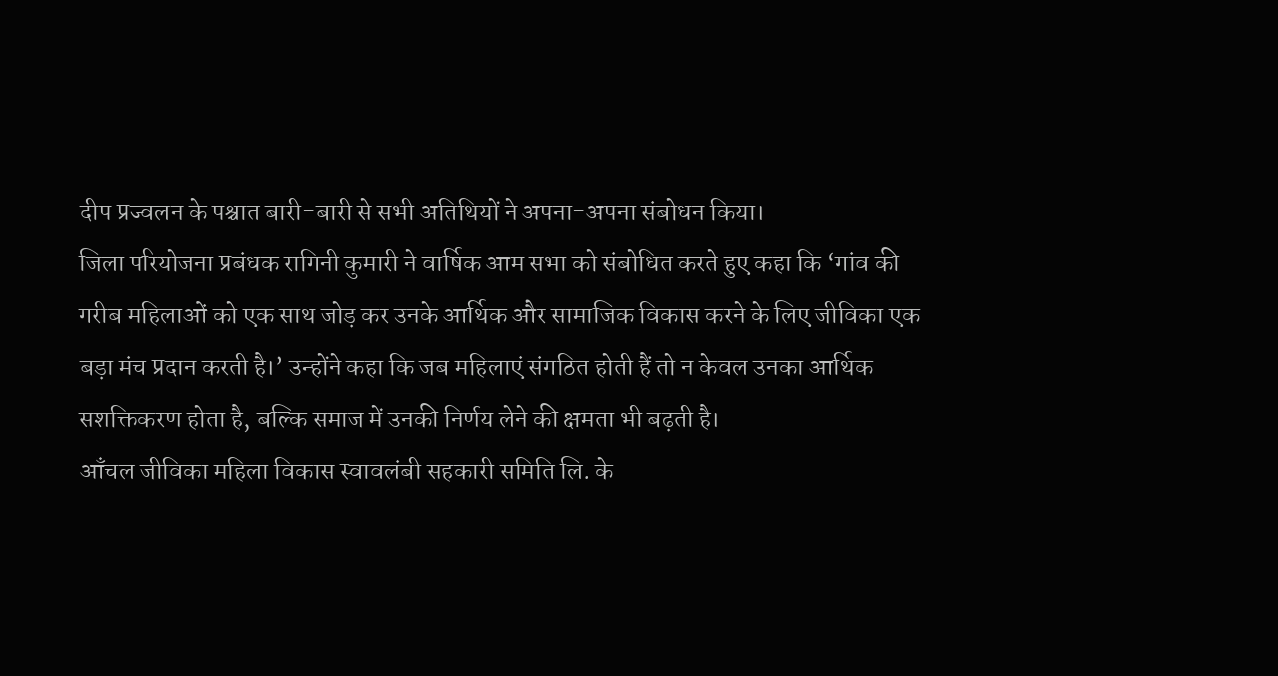दीप प्रज्वलन के पश्चात बारी-बारी से सभी अतिथियों ने अपना-अपना संबोधन किया।
जिला परियोजना प्रबंधक रागिनी कुमारी ने वार्षिक आम सभा को संबोधित करते हुए कहा कि ‘गांव की गरीब महिलाओं को एक साथ जोड़ कर उनके आर्थिक और सामाजिक विकास करने के लिए जीविका एक बड़ा मंच प्रदान करती है।’ उन्होंने कहा कि जब महिलाएं संगठित होती हैं तो न केवल उनका आर्थिक सशक्तिकरण होता है, बल्कि समाज में उनकी निर्णय लेने की क्षमता भी बढ़ती है।
आँचल जीविका महिला विकास स्वावलंबी सहकारी समिति लि. के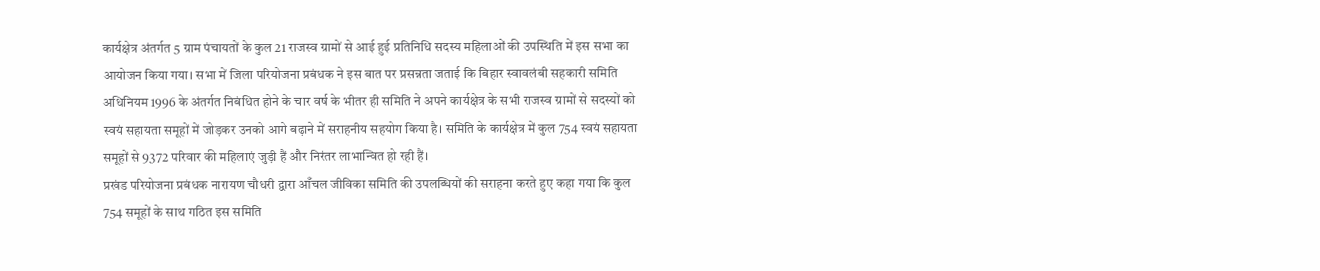कार्यक्षेत्र अंतर्गत 5 ग्राम पंचायतों के कुल 21 राजस्व ग्रामों से आई हुई प्रतिनिधि सदस्य महिलाओं की उपस्थिति में इस सभा का आयोजन किया गया। सभा में जिला परियोजना प्रबंधक ने इस बात पर प्रसन्नता जताई कि बिहार स्वावलंबी सहकारी समिति अधिनियम 1996 के अंतर्गत निबंधित होने के चार वर्ष के भीतर ही समिति ने अपने कार्यक्षेत्र के सभी राजस्व ग्रामों से सदस्यों को स्वयं सहायता समूहों में जोड़कर उनको आगे बढ़ाने में सराहनीय सहयोग किया है। समिति के कार्यक्षेत्र में कुल 754 स्वयं सहायता समूहों से 9372 परिवार की महिलाएं जुड़ी हैं और निरंतर लाभान्वित हो रही हैं।
प्रखंड परियोजना प्रबंधक नारायण चौधरी द्वारा आँचल जीविका समिति की उपलब्धियों की सराहना करते हुए कहा गया कि कुल 754 समूहों के साथ गठित इस समिति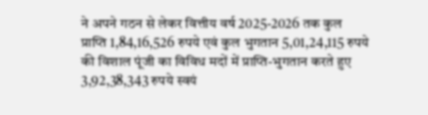ने अपने गठन से लेकर वित्तीय वर्ष 2025-2026 तक कुल प्राप्ति 1,84,16,526 रुपये एवं कुल भुगतान 5,01,24,115 रुपये की विशाल पूंजी का विविध मदों में प्राप्ति-भुगतान करते हुए 3,92,38,343 रुपये स्वयं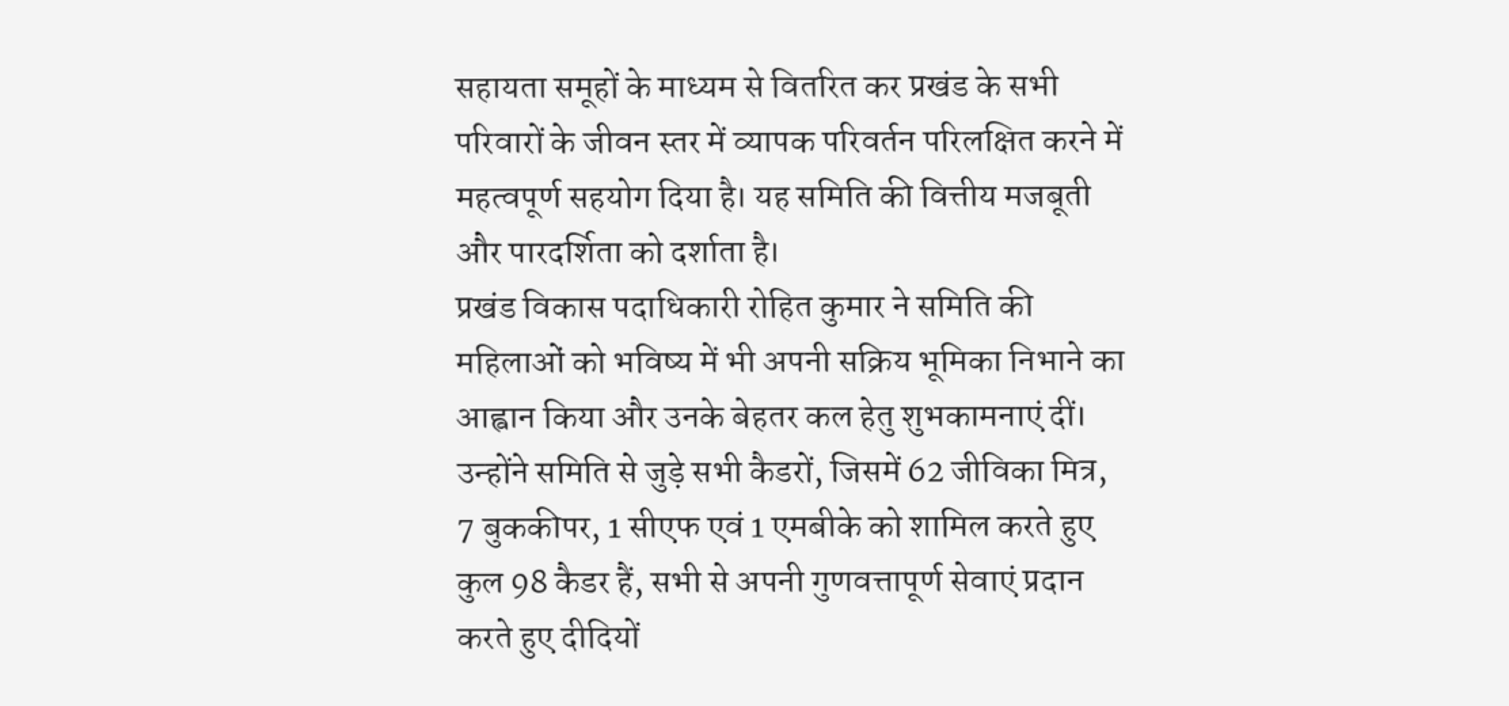सहायता समूहों के माध्यम से वितरित कर प्रखंड के सभी परिवारों के जीवन स्तर में व्यापक परिवर्तन परिलक्षित करने में महत्वपूर्ण सहयोग दिया है। यह समिति की वित्तीय मजबूती और पारदर्शिता को दर्शाता है।
प्रखंड विकास पदाधिकारी रोहित कुमार ने समिति की महिलाओं को भविष्य में भी अपनी सक्रिय भूमिका निभाने का आह्वान किया और उनके बेहतर कल हेतु शुभकामनाएं दीं। उन्होंने समिति से जुड़े सभी कैडरों, जिसमें 62 जीविका मित्र, 7 बुककीपर, 1 सीएफ एवं 1 एमबीके को शामिल करते हुए कुल 98 कैडर हैं, सभी से अपनी गुणवत्तापूर्ण सेवाएं प्रदान करते हुए दीदियों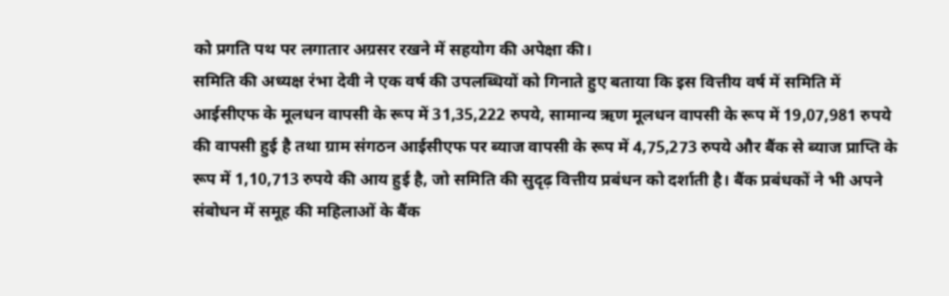को प्रगति पथ पर लगातार अग्रसर रखने में सहयोग की अपेक्षा की।
समिति की अध्यक्ष रंभा देवी ने एक वर्ष की उपलब्धियों को गिनाते हुए बताया कि इस वित्तीय वर्ष में समिति में आईसीएफ के मूलधन वापसी के रूप में 31,35,222 रुपये, सामान्य ऋण मूलधन वापसी के रूप में 19,07,981 रुपये की वापसी हुई है तथा ग्राम संगठन आईसीएफ पर ब्याज वापसी के रूप में 4,75,273 रुपये और बैंक से ब्याज प्राप्ति के रूप में 1,10,713 रुपये की आय हुई है, जो समिति की सुदृढ़ वित्तीय प्रबंधन को दर्शाती है। बैंक प्रबंधकों ने भी अपने संबोधन में समूह की महिलाओं के बैंक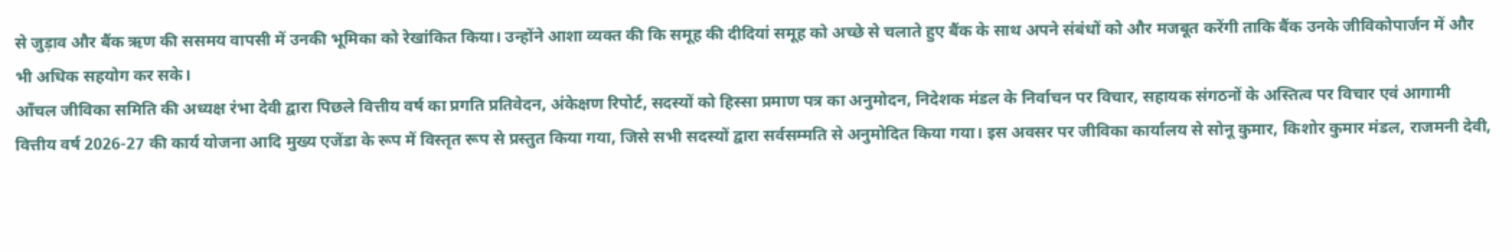से जुड़ाव और बैंक ऋण की ससमय वापसी में उनकी भूमिका को रेखांकित किया। उन्होंने आशा व्यक्त की कि समूह की दीदियां समूह को अच्छे से चलाते हुए बैंक के साथ अपने संबंधों को और मजबूत करेंगी ताकि बैंक उनके जीविकोपार्जन में और भी अधिक सहयोग कर सके।
आँचल जीविका समिति की अध्यक्ष रंभा देवी द्वारा पिछले वित्तीय वर्ष का प्रगति प्रतिवेदन, अंकेक्षण रिपोर्ट, सदस्यों को हिस्सा प्रमाण पत्र का अनुमोदन, निदेशक मंडल के निर्वाचन पर विचार, सहायक संगठनों के अस्तित्व पर विचार एवं आगामी वित्तीय वर्ष 2026-27 की कार्य योजना आदि मुख्य एजेंडा के रूप में विस्तृत रूप से प्रस्तुत किया गया, जिसे सभी सदस्यों द्वारा सर्वसम्मति से अनुमोदित किया गया। इस अवसर पर जीविका कार्यालय से सोनू कुमार, किशोर कुमार मंडल, राजमनी देवी,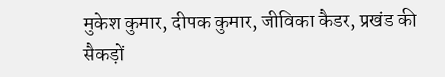मुकेश कुमार, दीपक कुमार, जीविका कैडर, प्रखंड की सैकड़ों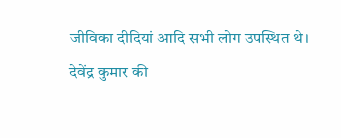जीविका दीदियां आदि सभी लोग उपस्थित थे।
देवेंद्र कुमार की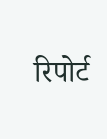रिपोर्ट